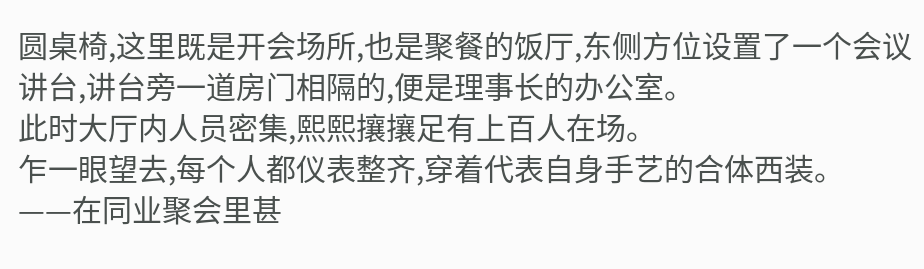圆桌椅,这里既是开会场所,也是聚餐的饭厅,东侧方位设置了一个会议讲台,讲台旁一道房门相隔的,便是理事长的办公室。
此时大厅内人员密集,熙熙攘攘足有上百人在场。
乍一眼望去,每个人都仪表整齐,穿着代表自身手艺的合体西装。
——在同业聚会里甚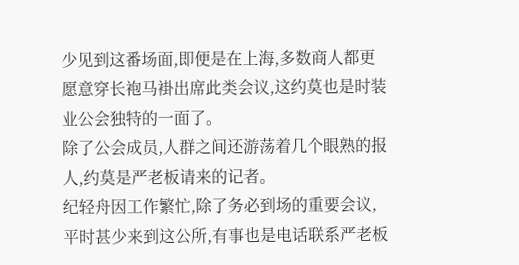少见到这番场面,即便是在上海,多数商人都更愿意穿长袍马褂出席此类会议,这约莫也是时装业公会独特的一面了。
除了公会成员,人群之间还游荡着几个眼熟的报人,约莫是严老板请来的记者。
纪轻舟因工作繁忙,除了务必到场的重要会议,平时甚少来到这公所,有事也是电话联系严老板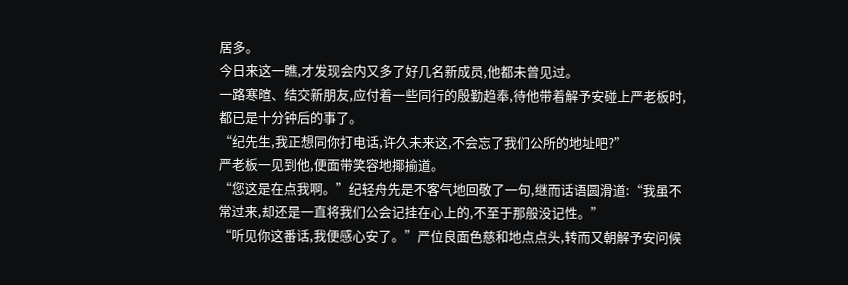居多。
今日来这一瞧,才发现会内又多了好几名新成员,他都未曾见过。
一路寒暄、结交新朋友,应付着一些同行的殷勤趋奉,待他带着解予安碰上严老板时,都已是十分钟后的事了。
“纪先生,我正想同你打电话,许久未来这,不会忘了我们公所的地址吧?”
严老板一见到他,便面带笑容地揶揄道。
“您这是在点我啊。”纪轻舟先是不客气地回敬了一句,继而话语圆滑道:“我虽不常过来,却还是一直将我们公会记挂在心上的,不至于那般没记性。”
“听见你这番话,我便感心安了。”严位良面色慈和地点点头,转而又朝解予安问候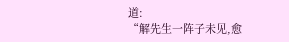道:
“解先生一阵子未见,愈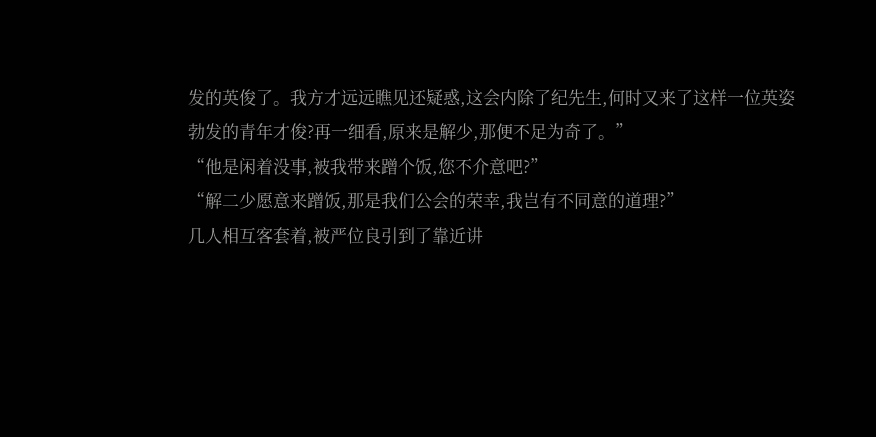发的英俊了。我方才远远瞧见还疑惑,这会内除了纪先生,何时又来了这样一位英姿勃发的青年才俊?再一细看,原来是解少,那便不足为奇了。”
“他是闲着没事,被我带来蹭个饭,您不介意吧?”
“解二少愿意来蹭饭,那是我们公会的荣幸,我岂有不同意的道理?”
几人相互客套着,被严位良引到了靠近讲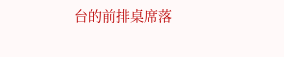台的前排桌席落